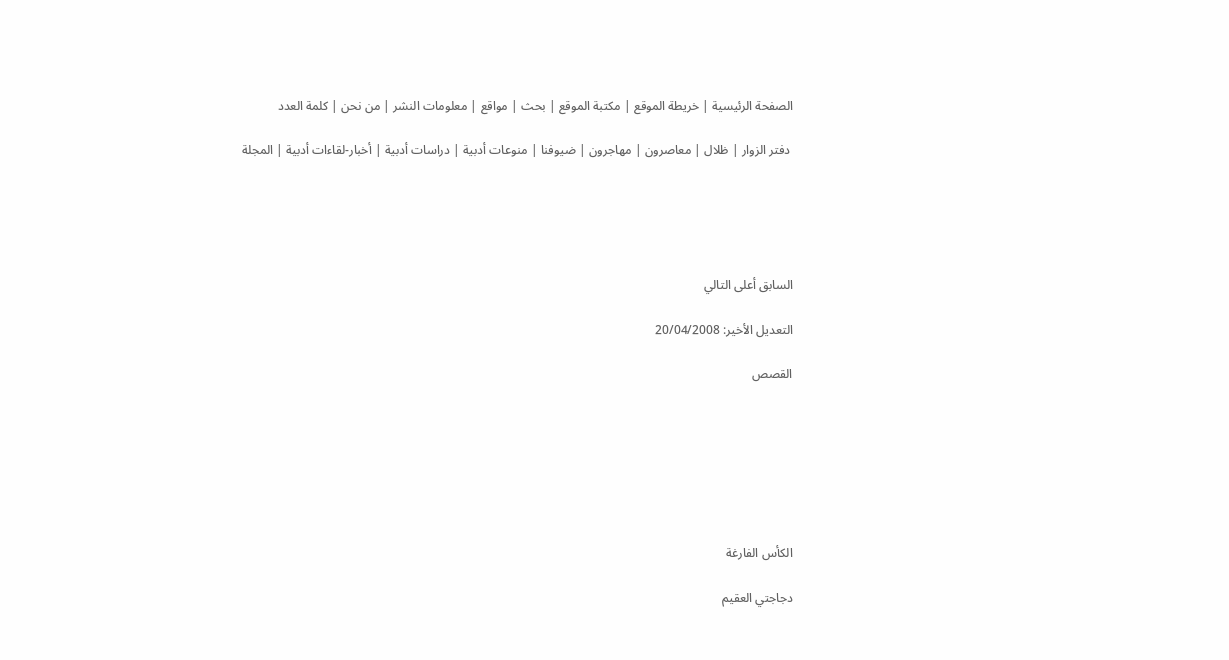الصفحة الرئيسية | خريطة الموقع | مكتبة الموقع | بحث | مواقع | معلومات النشر | من نحن | كلمة العدد

 دفتر الزوار | ظلال | معاصرون | مهاجرون | ضيوفنا | منوعات أدبية | دراسات أدبية | أخبار-لقاءات أدبية | المجلة





السابق أعلى التالي

التعديل الأخير: 20/04/2008

القصص







الكأس الفارغة

دجاجتي العقيم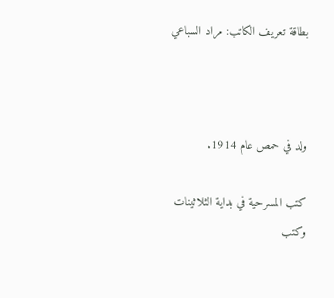بطاقة تعريف الكاتب: مراد السباعي



ولد في حمص عام 1914.

كتب المسرحية في بداية الثلاثينات وكتب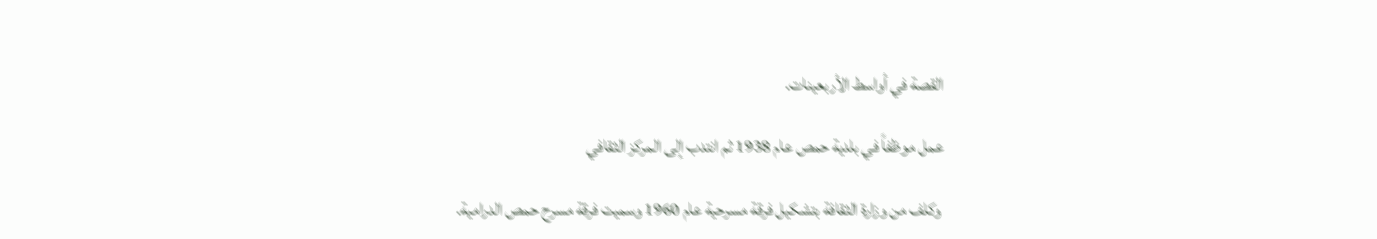القصة في أواسط الأربعينات.

عمل موظفاً في بلدية حمص عام 1938 ثم انتدب إلى المركز الثقافي

 وكلف من وزارة الثقافة بتشكيل فرقة مسرحية عام 1960 وسميت فرقة مسرح حمص الدرامية.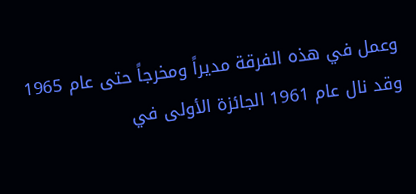وعمل في هذه الفرقة مديراً ومخرجاً حتى عام 1965 وقد نال عام 1961 الجائزة الأولى في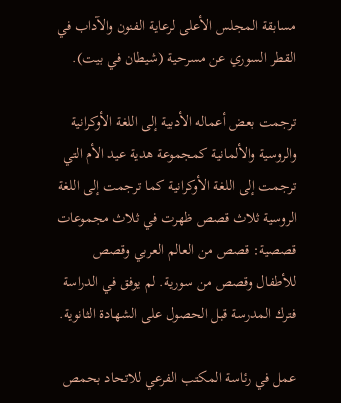مسابقة المجلس الأعلى لرعاية الفنون والآداب في القطر السوري عن مسرحية (شيطان في بيت).

ترجمت بعض أعماله الأدبية إلى اللغة الأوكرانية والروسية والألمانية كمجموعة هدية عيد الأم التي ترجمت إلى اللغة الأوكرانية كما ترجمت إلى اللغة الروسية ثلاث قصص ظهرت في ثلاث مجموعات قصصية: قصص من العالم العربي وقصص للأطفال وقصص من سورية. لم يوفق في الدراسة فترك المدرسة قبل الحصول على الشهادة الثانوية.

عمل في رئاسة المكتب الفرعي للاتحاد بحمص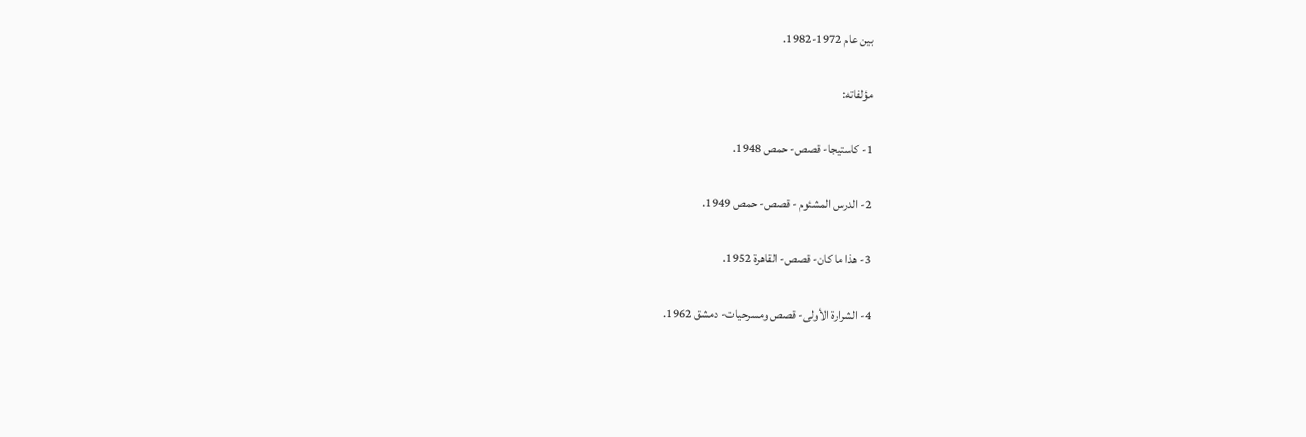بين عام 1972-1982.

مؤلفاته:

1- كاستيجا- قصص- حمص 1948.

2- الدرس المشئوم - قصص- حمص 1949.

3- هذا ما كان- قصص- القاهرة 1952.

4- الشرارة الأولى- قصص ومسرحيات- دمشق 1962.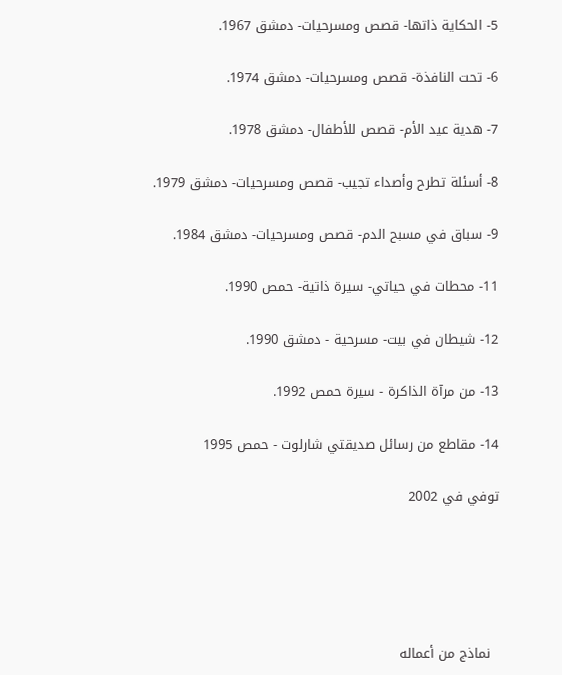5- الحكاية ذاتها- قصص ومسرحيات- دمشق 1967.

6- تحت النافذة- قصص ومسرحيات- دمشق 1974.

7- هدية عيد الأم- قصص للأطفال- دمشق 1978.

8- أسئلة تطرح وأصداء تجيب- قصص ومسرحيات- دمشق 1979.

9- سباق في مسبح الدم- قصص ومسرحيات- دمشق 1984.

11- محطات في حياتي- سيرة ذاتية- حمص 1990.

12- شيطان في بيت- مسرحية - دمشق 1990.

13- من مرآة الذاكرة - سيرة حمص 1992.

14- مقاطع من رسائل صديقتي شارلوت - حمص 1995

توفي في 2002





  نماذج من أعماله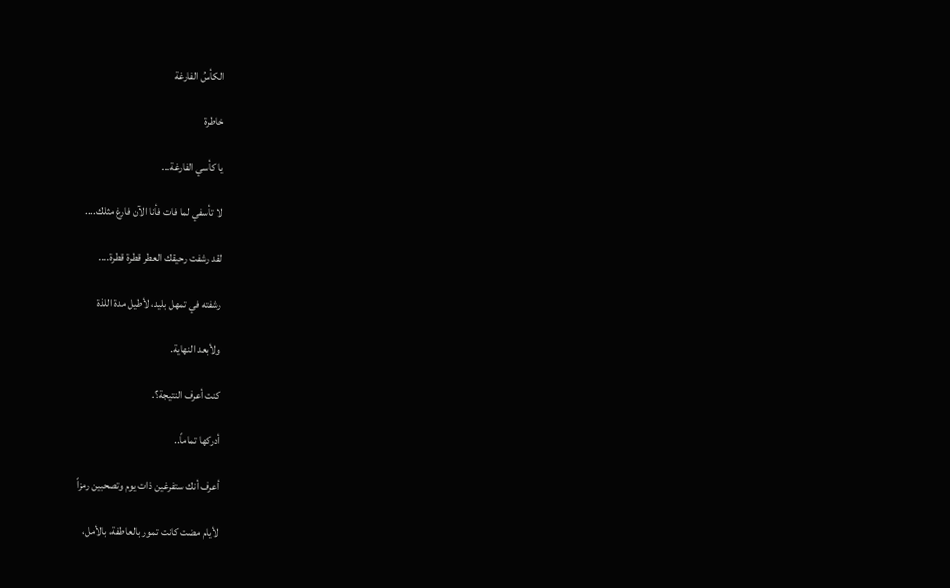الكأسُ الفارغة

خاطرة

يا كأسي الفارغة...

لا تأسفي لما فات فأنا الآن فارغ مثلك....

لقد رشفت رحيقك العطر قطرة قطرة....

رشفته في تمهل بليد، لأطيل مدة اللذة

ولأبعد النهاية.

كنت أعرف النتيجة؟.

أدركها تماماً..

أعرف أنك ستفرغين ذات يوم وتصحبين رمزاً

لأيام مضت كانت تمور بالعاطفة، بالأمل،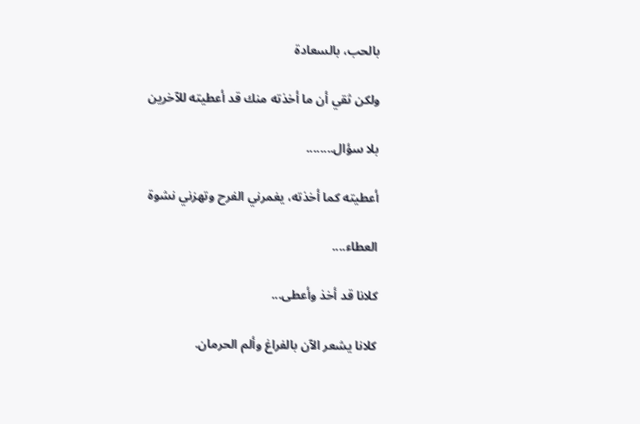بالحب، بالسعادة

ولكن ثقي أن ما أخذته منك قد أعطيته للآخرين

بلا سؤال........

أعطيته كما أخذته، يغمرني الفرح وتهزني نشوة

العطاء....

كلانا قد أخذ وأعطى...

كلانا يشعر الآن بالفراغ وألم الحرمان.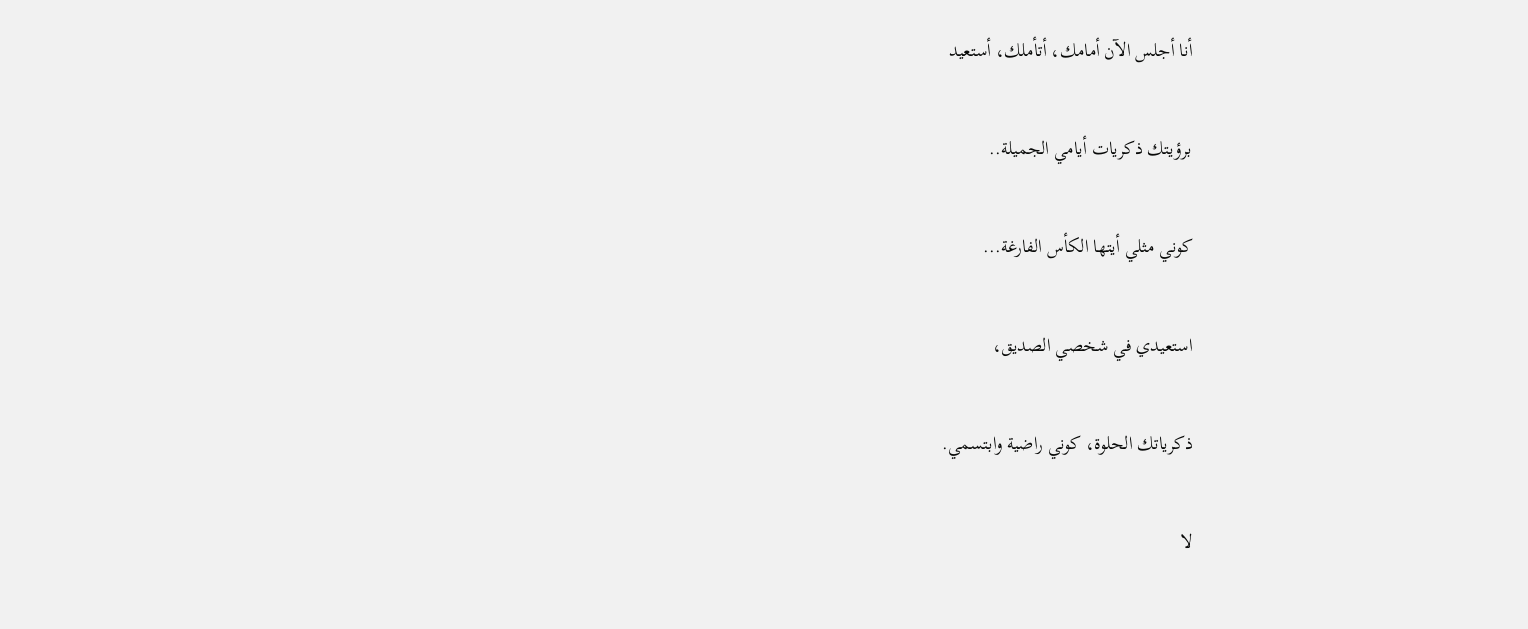أنا أجلس الآن أمامك، أتأملك، أستعيد

برؤيتك ذكريات أيامي الجميلة..

كوني مثلي أيتها الكأس الفارغة...

استعيدي في شخصي الصديق،

ذكرياتك الحلوة، كوني راضية وابتسمي.

لا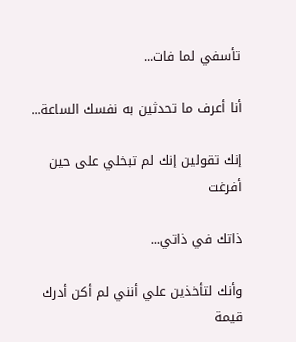تأسفي لما فات...

أنا أعرف ما تحدثين به نفسك الساعة...

إنك تقولين إنك لم تبخلي على حين أفرغت

ذاتك في ذاتي...

وأنك لتأخذين علي أنني لم أكن أدرك قيمة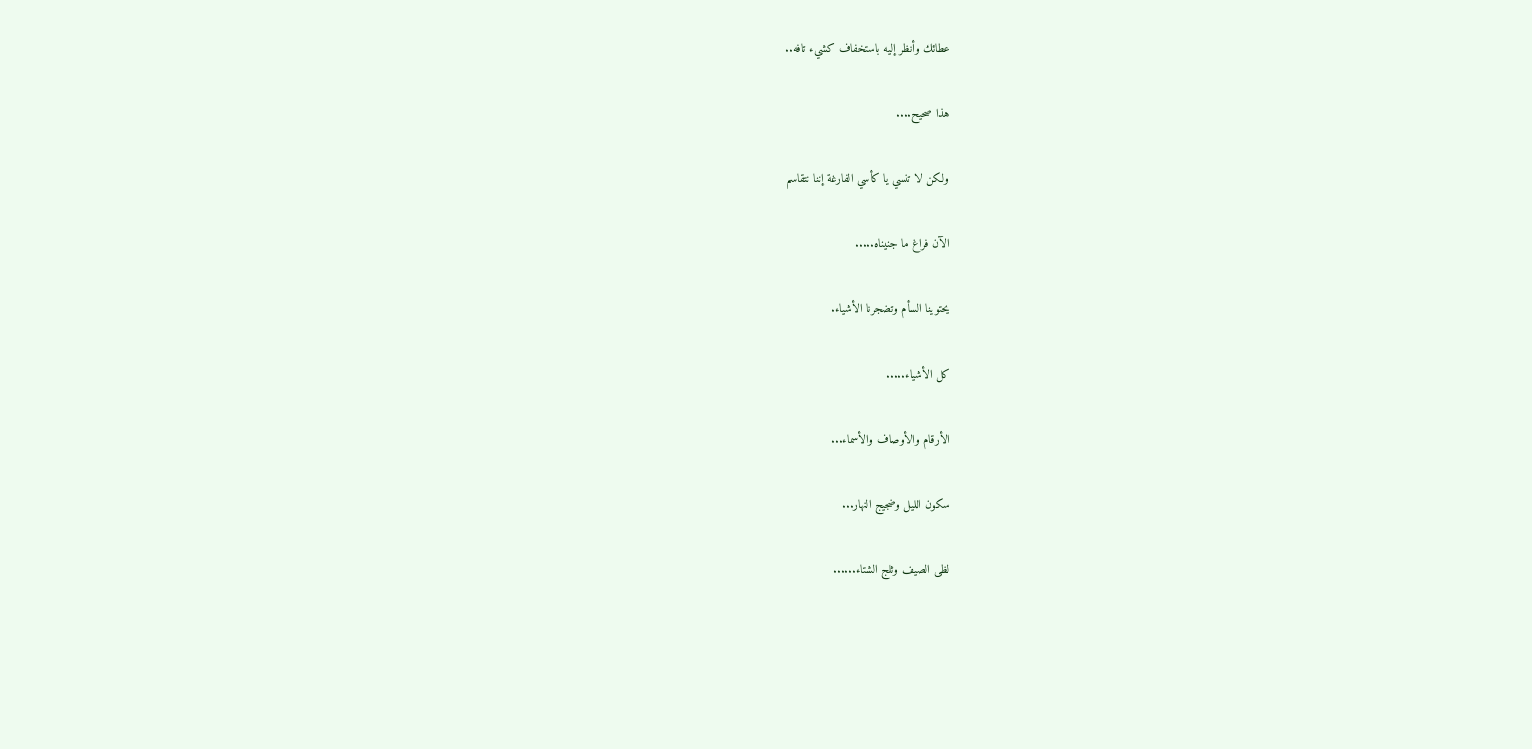عطائك وأنظر إليه باستخفاف كشيء تافه..

هذا صحيح....

ولكن لا تنسي يا كأسي الفارغة إننا نتقاسم

الآن فراغ ما جنيناه.....

يحتوينا السأم وتضجرنا الأشياء.

كل الأشياء.....

الأرقام والأوصاف والأسماء...

سكون الليل وضجيج النهار...

لظى الصيف وثلج الشتاء......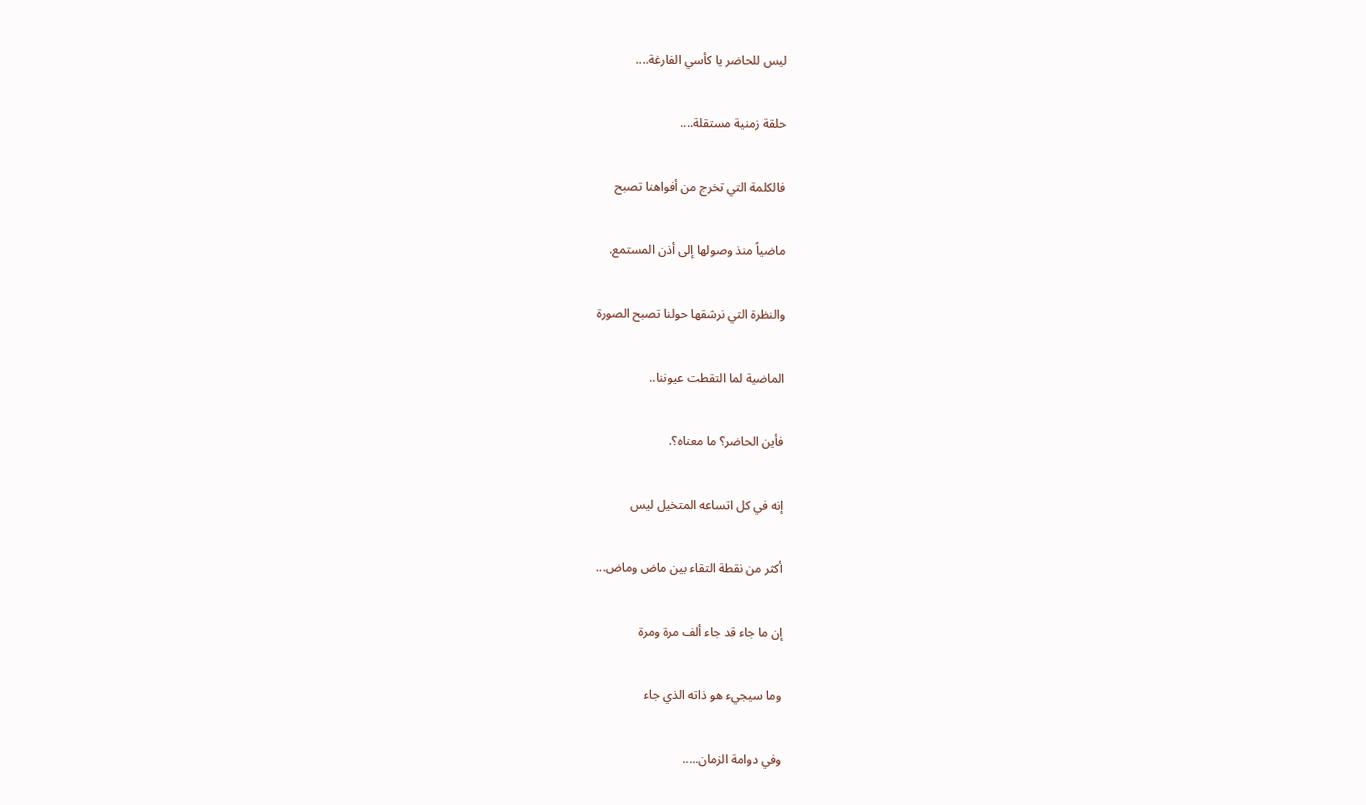ليس للحاضر يا كأسي الفارغة....

حلقة زمنية مستقلة....

فالكلمة التي تخرج من أفواهنا تصبح

ماضياً منذ وصولها إلى أذن المستمع.

والنظرة التي نرشقها حولنا تصبح الصورة

الماضية لما التقطت عيوننا..

فأين الحاضر؟ ما معناه؟.

إنه في كل اتساعه المتخيل ليس

أكثر من نقطة التقاء بين ماض وماض...

إن ما جاء قد جاء ألف مرة ومرة

وما سيجيء هو ذاته الذي جاء

وفي دوامة الزمان.....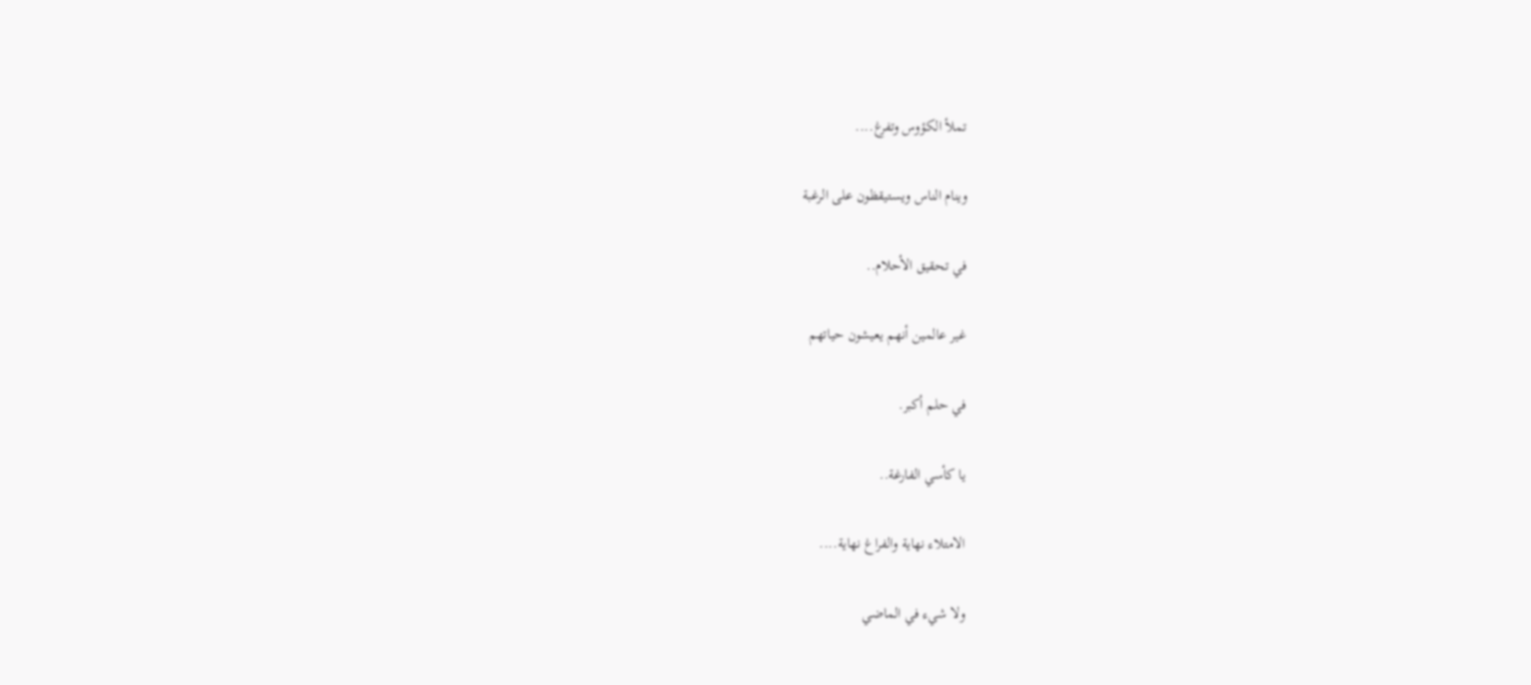تملأ الكؤوس وتفرغ....

وينام الناس ويستيقظون على الرغبة

في تحقيق الأحلام..

غير عالمين أنهم يعيشون حياتهم

في حلم أكبر.

يا كأسي الفارغة..

الامتلاء نهاية والفراغ نهاية....

ولا شيء في الماضي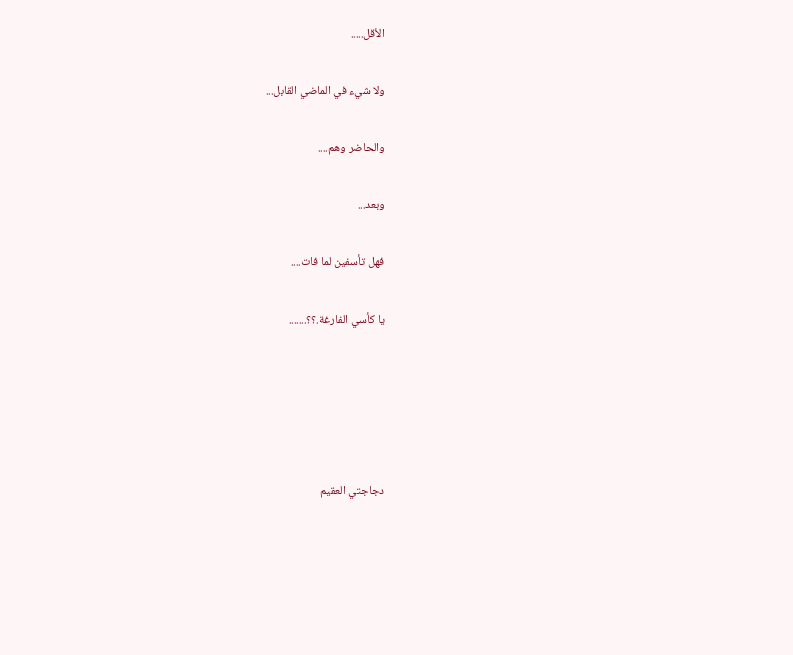الأقل.....

ولا شيء في الماضي القابل...

والحاضر وهم....

وبعد...

فهل تأسفين لما فات....

يا كأسي الفارغة.؟؟.......





دجاجتي العقيم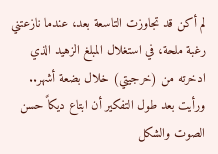لم أكن قد تجاوزت التاسعة بعد، عندما نازعتني رغبة ملحة، في استغلال المبلغ الزهيد الذي ادخرته من (خرجيتي) خلال بضعة أشهر.. ورأيت بعد طول التفكير أن ابتاع ديكاً حسن الصوت والشكل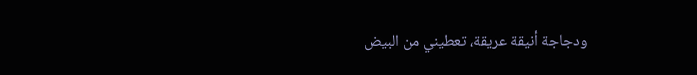ودجاجة أنيقة عريقة، تعطيني من البيض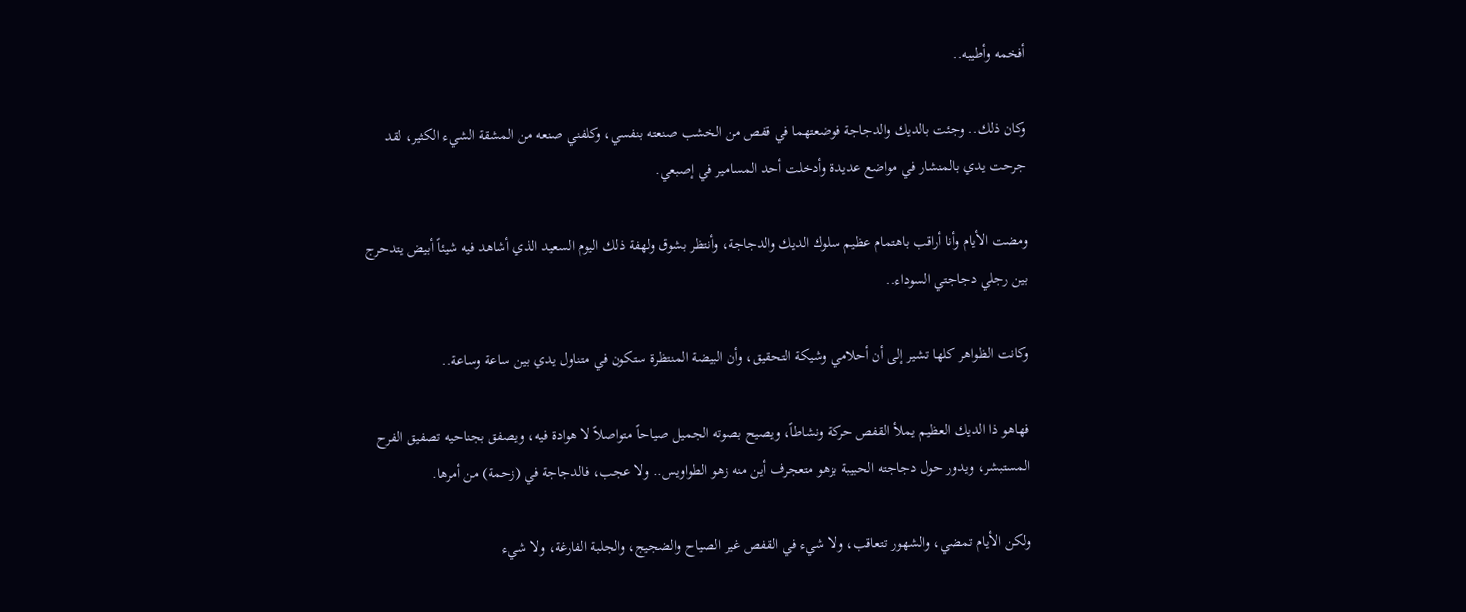أفخمه وأطيبه..

وكان ذلك.. وجئت بالديك والدجاجة فوضعتهما في قفص من الخشب صنعته بنفسي، وكلفني صنعه من المشقة الشيء الكثير، لقد جرحت يدي بالمنشار في مواضع عديدة وأدخلت أحد المسامير في إصبعي.

ومضت الأيام وأنا أراقب باهتمام عظيم سلوك الديك والدجاجة، وأنتظر بشوق ولهفة ذلك اليوم السعيد الذي أشاهد فيه شيئاً أبيض يتدحرج بين رجلي دجاجتي السوداء..

وكانت الظواهر كلها تشير إلى أن أحلامي وشيكة التحقيق، وأن البيضة المنتظرة ستكون في متناول يدي بين ساعة وساعة..

فهاهو ذا الديك العظيم يملأ القفص حركة ونشاطاً، ويصيح بصوته الجميل صياحاً متواصلاً لا هوادة فيه، ويصفق بجناحيه تصفيق الفرح المستبشر، ويدور حول دجاجته الحبيبة بزهو متعجرف أين منه زهو الطواويس.. ولا عجب، فالدجاجة في (زحمة) من أمرها.

ولكن الأيام تمضي، والشهور تتعاقب، ولا شيء في القفص غير الصياح والضجيج، والجلبة الفارغة، ولا شيء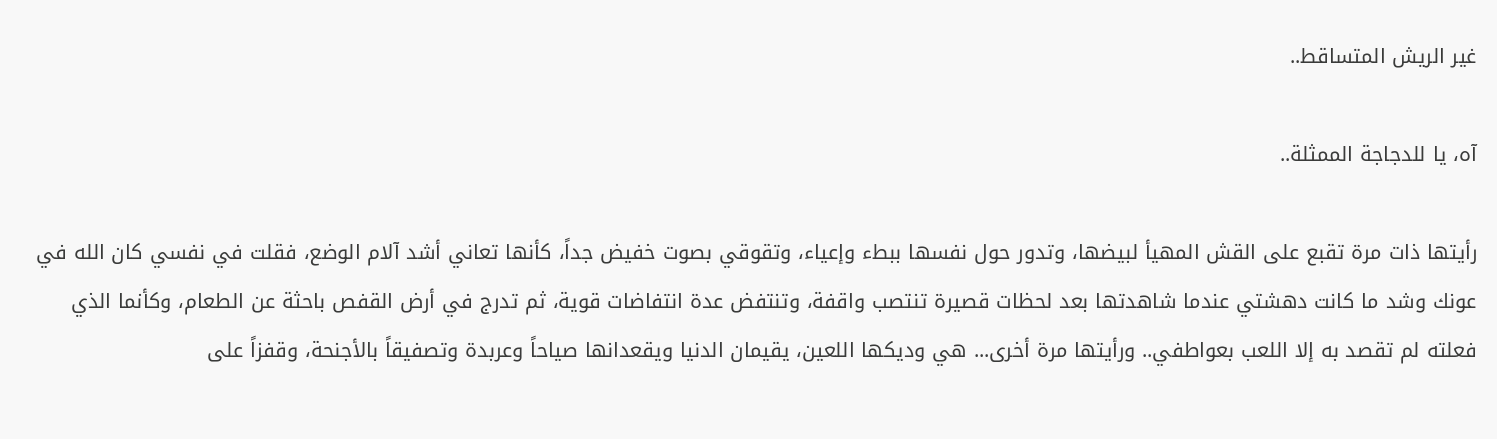غير الريش المتساقط..

آه، يا للدجاجة الممثلة..

رأيتها ذات مرة تقبع على القش المهيأ لبيضها، وتدور حول نفسها ببطء وإعياء، وتقوقي بصوت خفيض جداً، كأنها تعاني أشد آلام الوضع، فقلت في نفسي كان الله في عونك وشد ما كانت دهشتي عندما شاهدتها بعد لحظات قصيرة تنتصب واقفة، وتنتفض عدة انتفاضات قوية، ثم تدرج في أرض القفص باحثة عن الطعام، وكأنما الذي فعلته لم تقصد به إلا اللعب بعواطفي.. ورأيتها مرة أخرى... هي وديكها اللعين، يقيمان الدنيا ويقعدانها صياحاً وعربدة وتصفيقاً بالأجنحة، وقفزاً على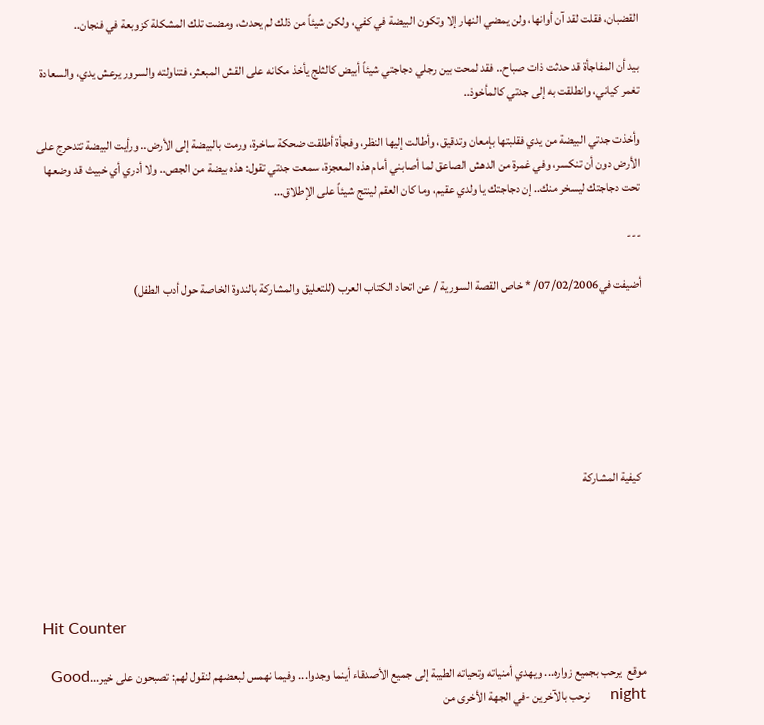القضبان، فقلت لقد آن أوانها، ولن يمضي النهار إلا وتكون البيضة في كفي، ولكن شيئاً من ذلك لم يحدث، ومضت تلك المشكلة كزوبعة في فنجان..

بيد أن المفاجأة قد حدثت ذات صباح.. فقد لمحت بين رجلي دجاجتي شيئاً أبيض كالثلج يأخذ مكانه على القش المبعثر، فتناولته والسرور يرعش يدي، والسعادة تغمر كياني، وانطلقت به إلى جدتي كالمأخوذ..

وأخذت جدتي البيضة من يدي فقلبتها بإمعان وتدقيق، وأطالت إليها النظر، وفجأة أطلقت ضحكة ساخرة، ورمت بالبيضة إلى الأرض.. ورأيت البيضة تتدحرج على الأرض دون أن تنكسر، وفي غمرة من الدهش الصاعق لما أصابني أمام هذه المعجزة، سمعت جدتي تقول: هذه بيضة من الجص.. ولا أدري أي خبيث قد وضعها تحت دجاجتك ليسخر منك.. إن دجاجتك يا ولدي عقيم، وما كان العقم لينتج شيئاً على الإطلاق...

---

أضيفت في07/02/2006/ * خاص القصة السورية / عن اتحاد الكتاب العرب (للتعليق والمشاركة بالندوة الخاصة حول أدب الطفل)







 كيفية المشاركة





Hit Counter

موقع  يرحب بجميع زواره... ويهدي أمنياته وتحياته الطيبة إلى جميع الأصدقاء أينما وجدوا... وفيما نهمس لبعضهم لنقول لهم: تصبحون على خير...Good night     نرحب بالآخرين -في الجهة الأخرى من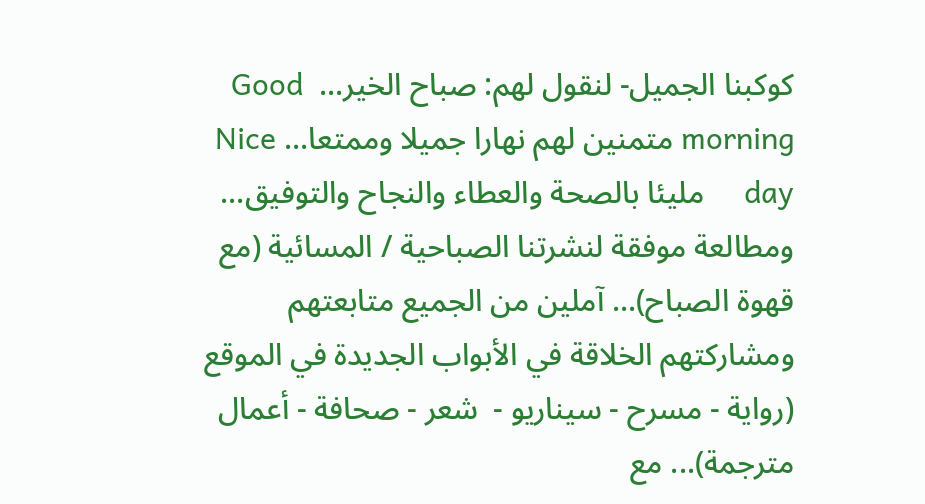كوكبنا الجميل- لنقول لهم: صباح الخير...  Good morning متمنين لهم نهارا جميلا وممتعا... Nice day     مليئا بالصحة والعطاء والنجاح والتوفيق... ومطالعة موفقة لنشرتنا الصباحية / المسائية (مع قهوة الصباح)... آملين من الجميع متابعتهم ومشاركتهم الخلاقة في الأبواب الجديدة في الموقع (رواية - مسرح - سيناريو -  شعر - صحافة - أعمال مترجمة)... مع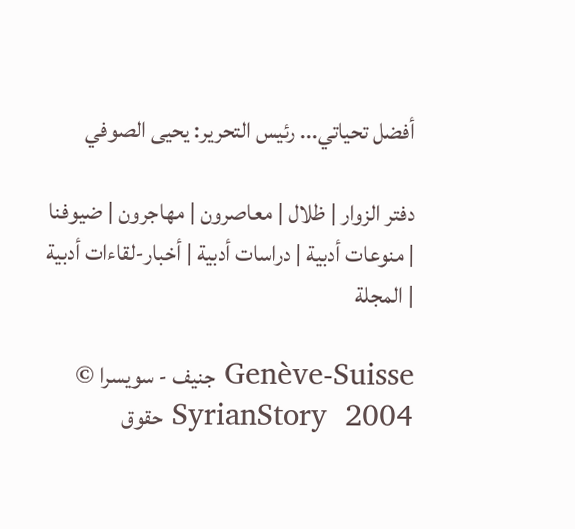أفضل تحياتي... رئيس التحرير: يحيى الصوفي

دفتر الزوار | ظلال | معاصرون | مهاجرون | ضيوفنا | منوعات أدبية | دراسات أدبية | أخبار-لقاءات أدبية | المجلة

Genève-Suisse جنيف - سويسرا © 2004  SyrianStory حقوق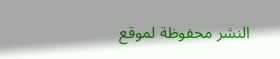النشر محفوظة لموقع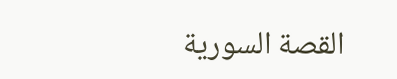القصة السورية